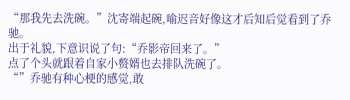“那我先去洗碗。”沈寄端起碗,喻迟音好像这才后知后觉看到了乔驰。
出于礼貌,下意识说了句:“乔影帝回来了。”
点了个头就跟着自家小赘婿也去排队洗碗了。
“”乔驰有种心梗的感觉,敢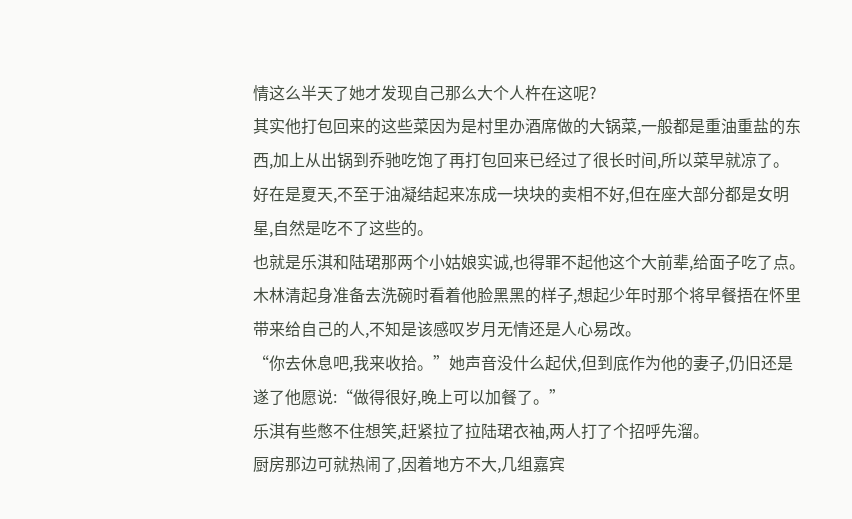情这么半天了她才发现自己那么大个人杵在这呢?
其实他打包回来的这些菜因为是村里办酒席做的大锅菜,一般都是重油重盐的东西,加上从出锅到乔驰吃饱了再打包回来已经过了很长时间,所以菜早就凉了。
好在是夏天,不至于油凝结起来冻成一块块的卖相不好,但在座大部分都是女明星,自然是吃不了这些的。
也就是乐淇和陆珺那两个小姑娘实诚,也得罪不起他这个大前辈,给面子吃了点。
木林清起身准备去洗碗时看着他脸黑黑的样子,想起少年时那个将早餐捂在怀里带来给自己的人,不知是该感叹岁月无情还是人心易改。
“你去休息吧,我来收拾。”她声音没什么起伏,但到底作为他的妻子,仍旧还是遂了他愿说:“做得很好,晚上可以加餐了。”
乐淇有些憋不住想笑,赶紧拉了拉陆珺衣袖,两人打了个招呼先溜。
厨房那边可就热闹了,因着地方不大,几组嘉宾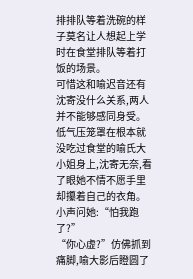排排队等着洗碗的样子莫名让人想起上学时在食堂排队等着打饭的场景。
可惜这和喻迟音还有沈寄没什么关系,两人并不能够感同身受。
低气压笼罩在根本就没吃过食堂的喻氏大小姐身上,沈寄无奈,看了眼她不情不愿手里却攥着自己的衣角。
小声问她:“怕我跑了?”
“你心虚?”仿佛抓到痛脚,喻大影后瞪圆了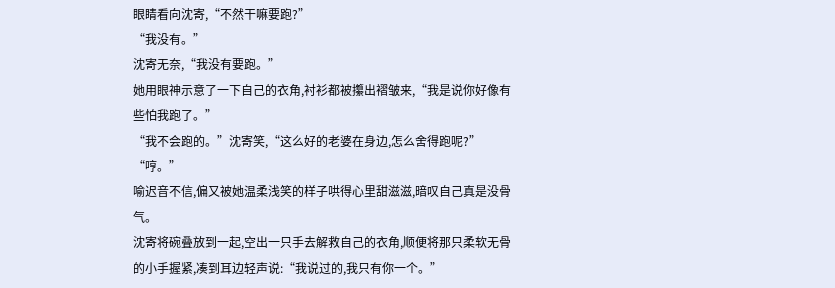眼睛看向沈寄,“不然干嘛要跑?”
“我没有。”
沈寄无奈,“我没有要跑。”
她用眼神示意了一下自己的衣角,衬衫都被攥出褶皱来,“我是说你好像有些怕我跑了。”
“我不会跑的。”沈寄笑,“这么好的老婆在身边,怎么舍得跑呢?”
“哼。”
喻迟音不信,偏又被她温柔浅笑的样子哄得心里甜滋滋,暗叹自己真是没骨气。
沈寄将碗叠放到一起,空出一只手去解救自己的衣角,顺便将那只柔软无骨的小手握紧,凑到耳边轻声说:“我说过的,我只有你一个。”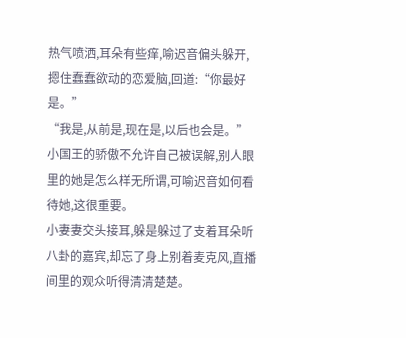热气喷洒,耳朵有些痒,喻迟音偏头躲开,摁住蠢蠢欲动的恋爱脑,回道:“你最好是。”
“我是,从前是,现在是,以后也会是。”小国王的骄傲不允许自己被误解,别人眼里的她是怎么样无所谓,可喻迟音如何看待她,这很重要。
小妻妻交头接耳,躲是躲过了支着耳朵听八卦的嘉宾,却忘了身上别着麦克风,直播间里的观众听得清清楚楚。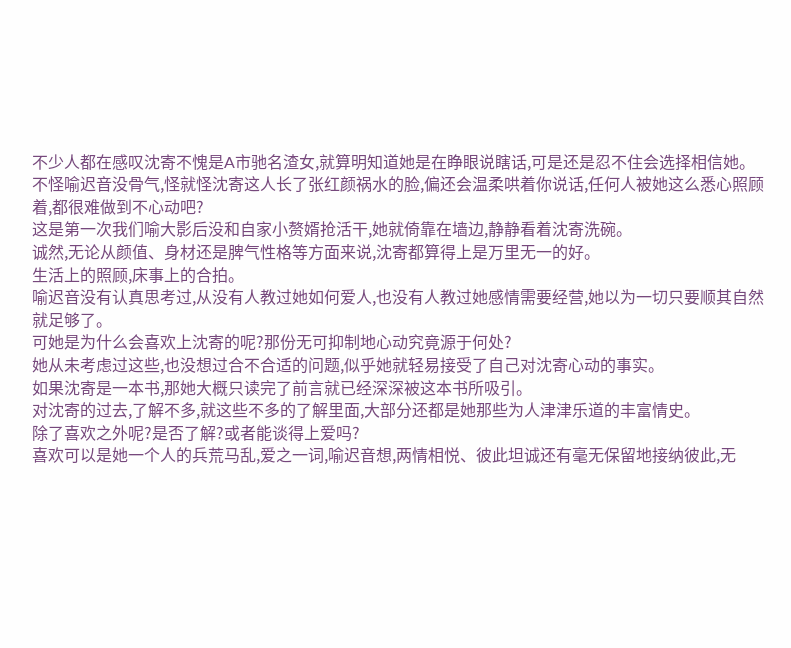不少人都在感叹沈寄不愧是A市驰名渣女,就算明知道她是在睁眼说瞎话,可是还是忍不住会选择相信她。
不怪喻迟音没骨气,怪就怪沈寄这人长了张红颜祸水的脸,偏还会温柔哄着你说话,任何人被她这么悉心照顾着,都很难做到不心动吧?
这是第一次我们喻大影后没和自家小赘婿抢活干,她就倚靠在墙边,静静看着沈寄洗碗。
诚然,无论从颜值、身材还是脾气性格等方面来说,沈寄都算得上是万里无一的好。
生活上的照顾,床事上的合拍。
喻迟音没有认真思考过,从没有人教过她如何爱人,也没有人教过她感情需要经营,她以为一切只要顺其自然就足够了。
可她是为什么会喜欢上沈寄的呢?那份无可抑制地心动究竟源于何处?
她从未考虑过这些,也没想过合不合适的问题,似乎她就轻易接受了自己对沈寄心动的事实。
如果沈寄是一本书,那她大概只读完了前言就已经深深被这本书所吸引。
对沈寄的过去,了解不多,就这些不多的了解里面,大部分还都是她那些为人津津乐道的丰富情史。
除了喜欢之外呢?是否了解?或者能谈得上爱吗?
喜欢可以是她一个人的兵荒马乱,爱之一词,喻迟音想,两情相悦、彼此坦诚还有毫无保留地接纳彼此,无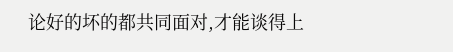论好的坏的都共同面对,才能谈得上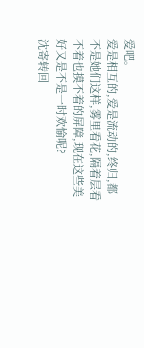爱吧。
爱是相互的,爱是流动的,终归,都不是她们这样,雾里看花,隔着层看不着也摸不着的屏障,现在这些美好又是不是一时欢愉呢?
沈寄转回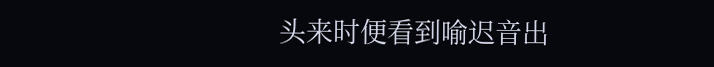头来时便看到喻迟音出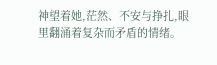神望着她,茫然、不安与挣扎,眼里翻涌着复杂而矛盾的情绪。